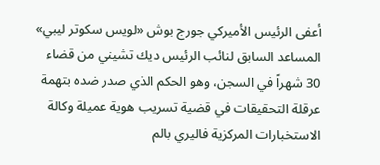أعفى الرئيس الأميركي جورج بوش «لويس سكوتر ليبي» المساعد السابق لنائب الرئيس ديك تشيني من قضاء 30 شهراً في السجن، وهو الحكم الذي صدر ضده بتهمة عرقلة التحقيقات في قضية تسريب هوية عميلة وكالة الاستخبارات المركزية فاليري بالم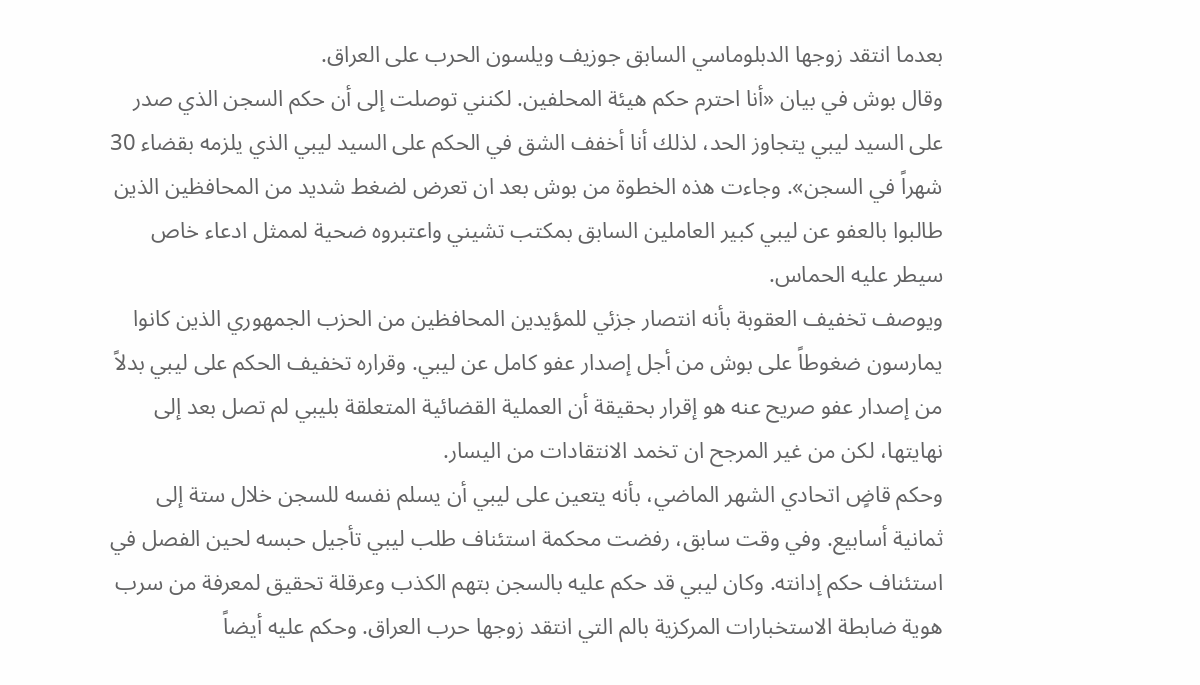بعدما انتقد زوجها الدبلوماسي السابق جوزيف ويلسون الحرب على العراق.
وقال بوش في بيان «أنا احترم حكم هيئة المحلفين. لكنني توصلت إلى أن حكم السجن الذي صدر على السيد ليبي يتجاوز الحد، لذلك أنا أخفف الشق في الحكم على السيد ليبي الذي يلزمه بقضاء 30 شهراً في السجن». وجاءت هذه الخطوة من بوش بعد ان تعرض لضغط شديد من المحافظين الذين طالبوا بالعفو عن ليبي كبير العاملين السابق بمكتب تشيني واعتبروه ضحية لممثل ادعاء خاص سيطر عليه الحماس.
ويوصف تخفيف العقوبة بأنه انتصار جزئي للمؤيدين المحافظين من الحزب الجمهوري الذين كانوا يمارسون ضغوطاً على بوش من أجل إصدار عفو كامل عن ليبي. وقراره تخفيف الحكم على ليبي بدلاً من إصدار عفو صريح عنه هو إقرار بحقيقة أن العملية القضائية المتعلقة بليبي لم تصل بعد إلى نهايتها، لكن من غير المرجح ان تخمد الانتقادات من اليسار.
وحكم قاضٍ اتحادي الشهر الماضي، بأنه يتعين على ليبي أن يسلم نفسه للسجن خلال ستة إلى ثمانية أسابيع. وفي وقت سابق، رفضت محكمة استئناف طلب ليبي تأجيل حبسه لحين الفصل في استئناف حكم إدانته. وكان ليبي قد حكم عليه بالسجن بتهم الكذب وعرقلة تحقيق لمعرفة من سرب هوية ضابطة الاستخبارات المركزية بالم التي انتقد زوجها حرب العراق. وحكم عليه أيضاً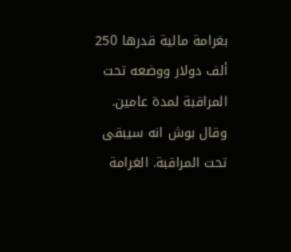بغرامة مالية قدرها 250 ألف دولار ووضعه تحت المراقبة لمدة عامين. وقال بوش انه سيبقى تحت المراقبة. الغرامة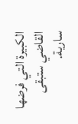الكبيرة التي فرضها القاضي ستبقى سارية.